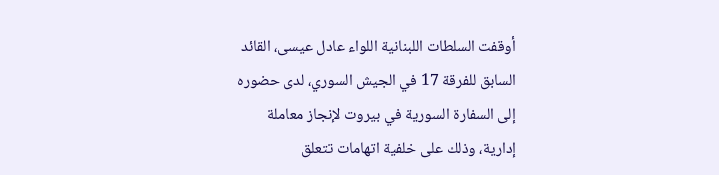أوقفت السلطات اللبنانية اللواء عادل عيسى، القائد السابق للفرقة 17 في الجيش السوري، لدى حضوره إلى السفارة السورية في بيروت لإنجاز معاملة إدارية، وذلك على خلفية اتهامات تتعلق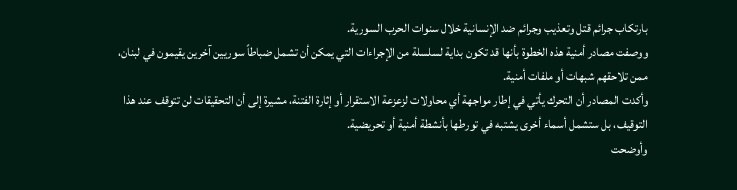بارتكاب جرائم قتل وتعذيب وجرائم ضد الإنسانية خلال سنوات الحرب السورية.
ووصفت مصادر أمنية هذه الخطوة بأنها قد تكون بداية لسلسلة من الإجراءات التي يمكن أن تشمل ضباطاً سوريين آخرين يقيمون في لبنان، ممن تلاحقهم شبهات أو ملفات أمنية.
وأكدت المصادر أن التحرك يأتي في إطار مواجهة أي محاولات لزعزعة الاستقرار أو إثارة الفتنة، مشيرة إلى أن التحقيقات لن تتوقف عند هذا التوقيف، بل ستشمل أسماء أخرى يشتبه في تورطها بأنشطة أمنية أو تحريضية.
وأوضحت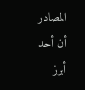المصادر أن أحد أبرز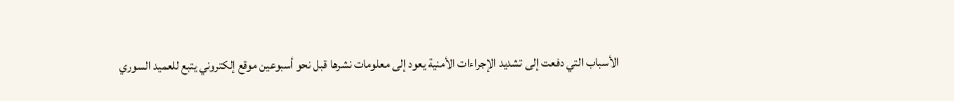الأسباب التي دفعت إلى تشديد الإجراءات الأمنية يعود إلى معلومات نشرها قبل نحو أسبوعين موقع إلكتروني يتبع للعميد السوري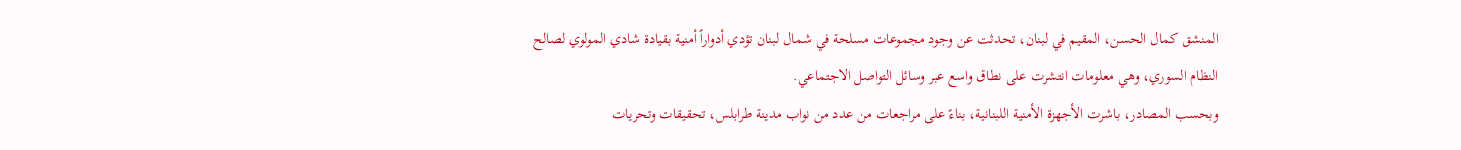المنشق كمال الحسن، المقيم في لبنان، تحدثت عن وجود مجموعات مسلحة في شمال لبنان تؤدي أدواراً أمنية بقيادة شادي المولوي لصالح النظام السوري، وهي معلومات انتشرت على نطاق واسع عبر وسائل التواصل الاجتماعي.
وبحسب المصادر، باشرت الأجهزة الأمنية اللبنانية، بناءً على مراجعات من عدد من نواب مدينة طرابلس، تحقيقات وتحريات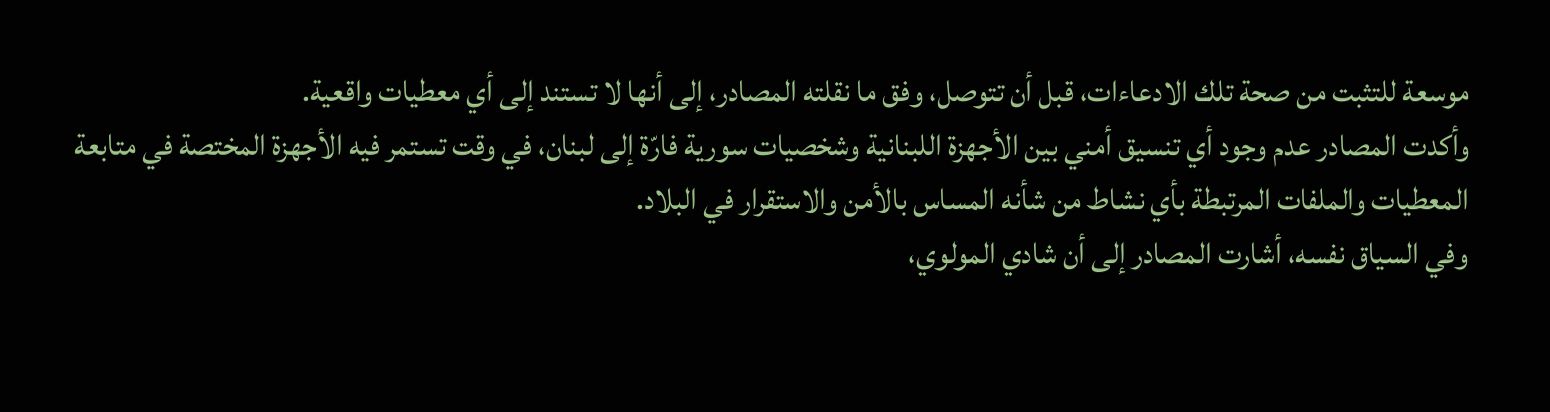موسعة للتثبت من صحة تلك الادعاءات، قبل أن تتوصل، وفق ما نقلته المصادر، إلى أنها لا تستند إلى أي معطيات واقعية.
وأكدت المصادر عدم وجود أي تنسيق أمني بين الأجهزة اللبنانية وشخصيات سورية فارّة إلى لبنان، في وقت تستمر فيه الأجهزة المختصة في متابعة المعطيات والملفات المرتبطة بأي نشاط من شأنه المساس بالأمن والاستقرار في البلاد.
وفي السياق نفسه، أشارت المصادر إلى أن شادي المولوي،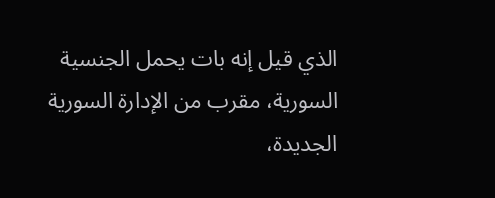الذي قيل إنه بات يحمل الجنسية السورية، مقرب من الإدارة السورية الجديدة،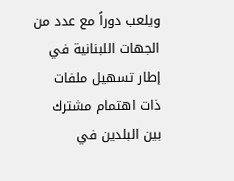ويلعب دوراً مع عدد من الجهات اللبنانية في إطار تسهيل ملفات ذات اهتمام مشترك بين البلدين في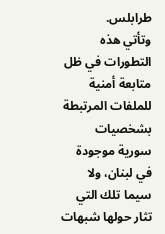طرابلس.
وتأتي هذه التطورات في ظل متابعة أمنية للملفات المرتبطة بشخصيات سورية موجودة في لبنان، ولا سيما تلك التي تثار حولها شبهات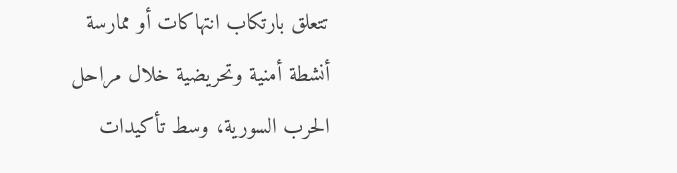تتعلق بارتكاب انتهاكات أو ممارسة أنشطة أمنية وتحريضية خلال مراحل الحرب السورية، وسط تأكيدات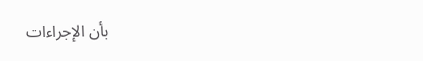بأن الإجراءات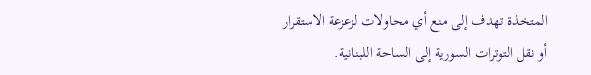المتخذة تهدف إلى منع أي محاولات لزعزعة الاستقرار أو نقل التوترات السورية إلى الساحة اللبنانية.